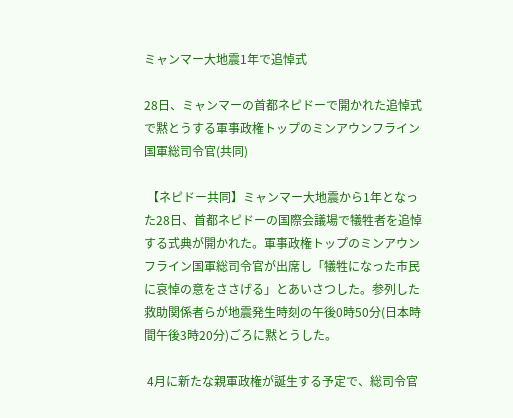ミャンマー大地震1年で追悼式

28日、ミャンマーの首都ネピドーで開かれた追悼式で黙とうする軍事政権トップのミンアウンフライン国軍総司令官(共同)

 【ネピドー共同】ミャンマー大地震から1年となった28日、首都ネピドーの国際会議場で犠牲者を追悼する式典が開かれた。軍事政権トップのミンアウンフライン国軍総司令官が出席し「犠牲になった市民に哀悼の意をささげる」とあいさつした。参列した救助関係者らが地震発生時刻の午後0時50分(日本時間午後3時20分)ごろに黙とうした。

 4月に新たな親軍政権が誕生する予定で、総司令官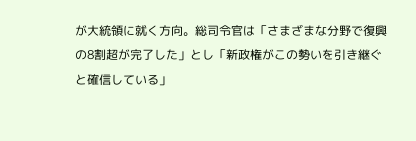が大統領に就く方向。総司令官は「さまざまな分野で復興の8割超が完了した」とし「新政権がこの勢いを引き継ぐと確信している」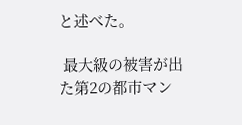と述べた。

 最大級の被害が出た第2の都市マン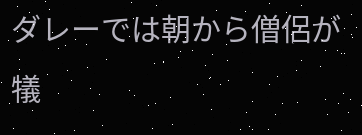ダレーでは朝から僧侶が犠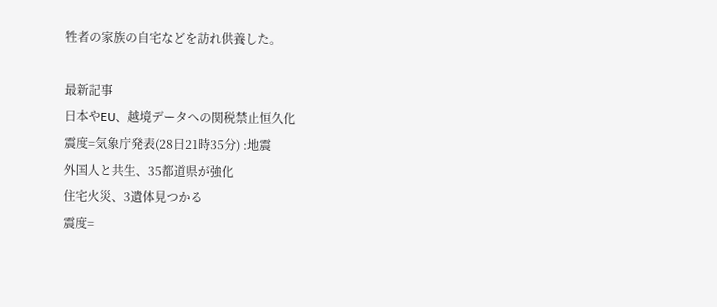牲者の家族の自宅などを訪れ供養した。

最新記事
日本やEU、越境データへの関税禁止恒久化
震度=気象庁発表(28日21時35分) :地震
外国人と共生、35都道県が強化
住宅火災、3遺体見つかる
震度=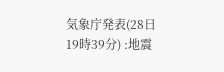気象庁発表(28日19時39分) :地震